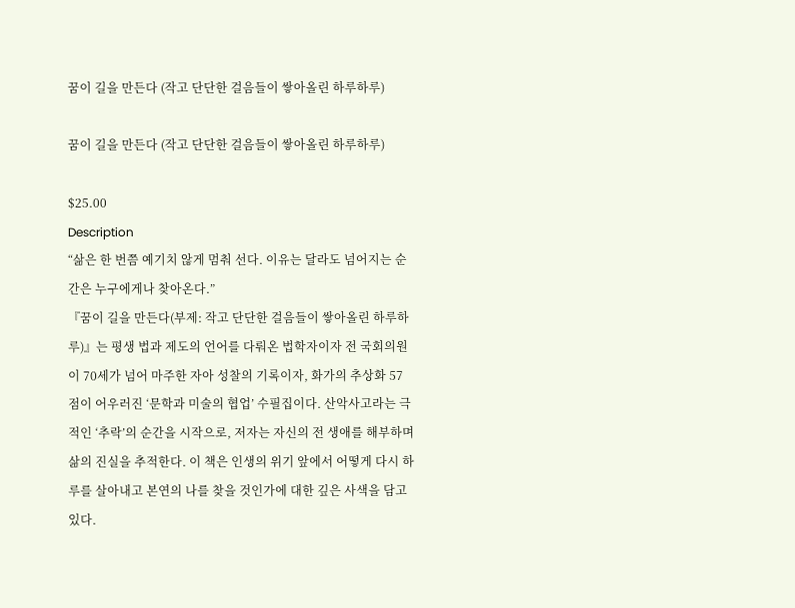꿈이 길을 만든다 (작고 단단한 걸음들이 쌓아올린 하루하루)

꿈이 길을 만든다 (작고 단단한 걸음들이 쌓아올린 하루하루)

$25.00
Description
“삶은 한 번쯤 예기치 않게 멈춰 선다. 이유는 달라도 넘어지는 순간은 누구에게나 찾아온다.”
『꿈이 길을 만든다(부제: 작고 단단한 걸음들이 쌓아올린 하루하루)』는 평생 법과 제도의 언어를 다뤄온 법학자이자 전 국회의원이 70세가 넘어 마주한 자아 성찰의 기록이자, 화가의 추상화 57점이 어우러진 ‘문학과 미술의 협업’ 수필집이다. 산악사고라는 극적인 ‘추락’의 순간을 시작으로, 저자는 자신의 전 생애를 해부하며 삶의 진실을 추적한다. 이 책은 인생의 위기 앞에서 어떻게 다시 하루를 살아내고 본연의 나를 찾을 것인가에 대한 깊은 사색을 담고 있다.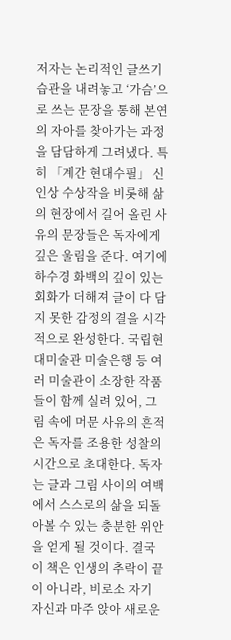저자는 논리적인 글쓰기 습관을 내려놓고 ‘가슴’으로 쓰는 문장을 통해 본연의 자아를 찾아가는 과정을 담담하게 그려냈다. 특히 「계간 현대수필」 신인상 수상작을 비롯해 삶의 현장에서 길어 올린 사유의 문장들은 독자에게 깊은 울림을 준다. 여기에 하수경 화백의 깊이 있는 회화가 더해져 글이 다 담지 못한 감정의 결을 시각적으로 완성한다. 국립현대미술관 미술은행 등 여러 미술관이 소장한 작품들이 함께 실려 있어, 그림 속에 머문 사유의 흔적은 독자를 조용한 성찰의 시간으로 초대한다. 독자는 글과 그림 사이의 여백에서 스스로의 삶을 되돌아볼 수 있는 충분한 위안을 얻게 될 것이다. 결국 이 책은 인생의 추락이 끝이 아니라, 비로소 자기 자신과 마주 앉아 새로운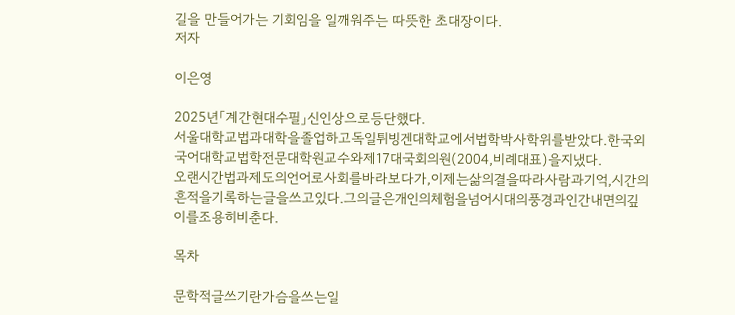길을 만들어가는 기회임을 일깨워주는 따뜻한 초대장이다.
저자

이은영

2025년「계간현대수필」신인상으로등단했다.
서울대학교법과대학을졸업하고독일튀빙겐대학교에서법학박사학위를받았다.한국외국어대학교법학전문대학원교수와제17대국회의원(2004,비례대표)을지냈다.
오랜시간법과제도의언어로사회를바라보다가,이제는삶의결을따라사람과기억,시간의흔적을기록하는글을쓰고있다.그의글은개인의체험을넘어시대의풍경과인간내면의깊이를조용히비춘다.

목차

문학적글쓰기란가슴을쓰는일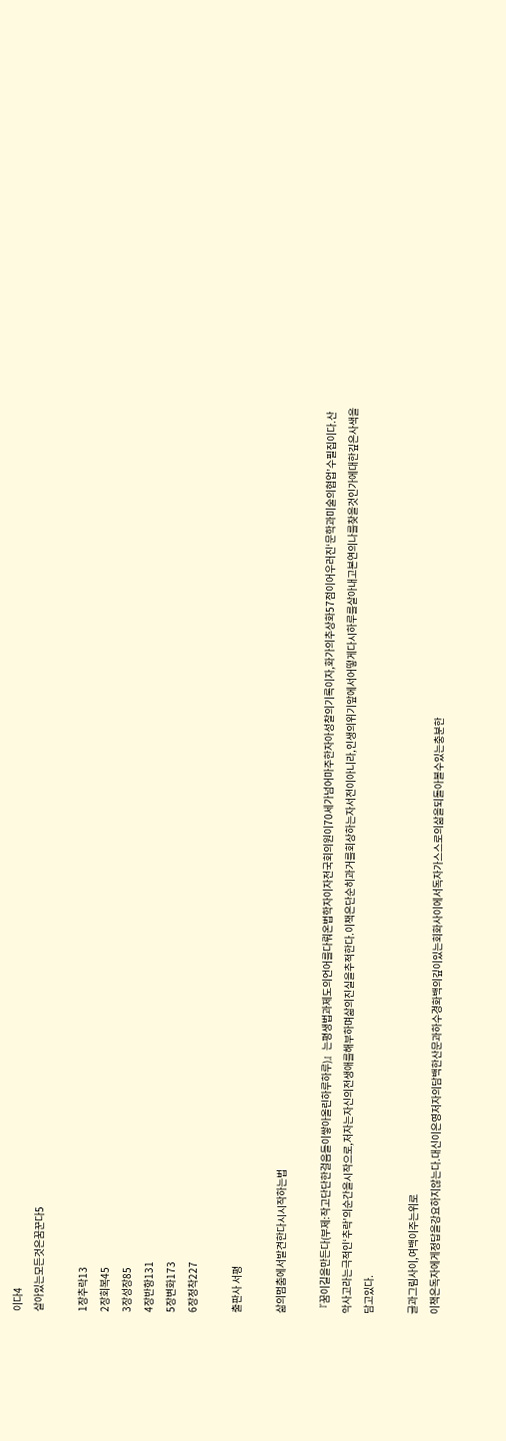이다4
살아있는모든것은꿈꾼다5

1장추락13
2장회복45
3장성장85
4장반항131
5장변화173
6장정착227

출판사 서평

삶의멈춤에서발견한다시시작하는법

『꿈이길을만든다(부제:작고단단한걸음들이쌓아올린하루하루)』는평생법과제도의언어를다뤄온법학자이자전국회의원이70세가넘어마주한자아성찰의기록이자,화가의추상화57점이어우러진‘문학과미술의협업’수필집이다.산악사고라는극적인‘추락’의순간을시작으로,저자는자신의전생애를해부하며삶의진실을추적한다.이책은단순히과거를회상하는자서전이아니라,인생의위기앞에서어떻게다시하루를살아내고본연의나를찾을것인가에대한깊은사색을담고있다.

글과그림사이,여백이주는위로
이책은독자에게정답을강요하지않는다.대신이은영저자의담백한산문과하수경화백의깊이있는회화사이에서독자가스스로의삶을되돌아볼수있는충분한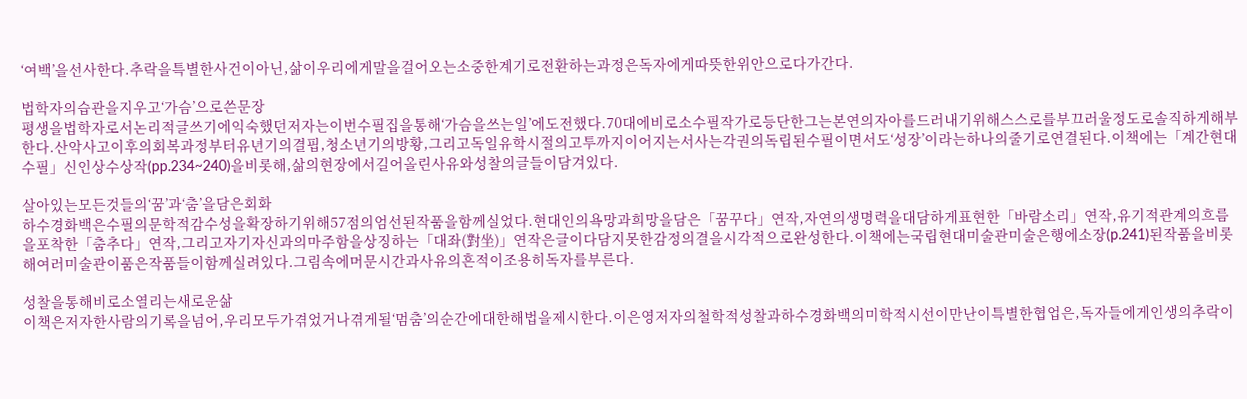‘여백’을선사한다.추락을특별한사건이아닌,삶이우리에게말을걸어오는소중한계기로전환하는과정은독자에게따뜻한위안으로다가간다.

법학자의습관을지우고‘가슴’으로쓴문장
평생을법학자로서논리적글쓰기에익숙했던저자는이번수필집을통해‘가슴을쓰는일’에도전했다.70대에비로소수필작가로등단한그는본연의자아를드러내기위해스스로를부끄러울정도로솔직하게해부한다.산악사고이후의회복과정부터유년기의결핍,청소년기의방황,그리고독일유학시절의고투까지이어지는서사는각권의독립된수필이면서도‘성장’이라는하나의줄기로연결된다.이책에는「계간현대수필」신인상수상작(pp.234~240)을비롯해,삶의현장에서길어올린사유와성찰의글들이담겨있다.

살아있는모든것들의‘꿈’과‘춤’을담은회화
하수경화백은수필의문학적감수성을확장하기위해57점의엄선된작품을함께실었다.현대인의욕망과희망을담은「꿈꾸다」연작,자연의생명력을대담하게표현한「바람소리」연작,유기적관계의흐름을포착한「춤추다」연작,그리고자기자신과의마주함을상징하는「대좌(對坐)」연작은글이다담지못한감정의결을시각적으로완성한다.이책에는국립현대미술관미술은행에소장(p.241)된작품을비롯해여러미술관이품은작품들이함께실려있다.그림속에머문시간과사유의흔적이조용히독자를부른다.

성찰을통해비로소열리는새로운삶
이책은저자한사람의기록을넘어,우리모두가겪었거나겪게될‘멈춤’의순간에대한해법을제시한다.이은영저자의철학적성찰과하수경화백의미학적시선이만난이특별한협업은,독자들에게인생의추락이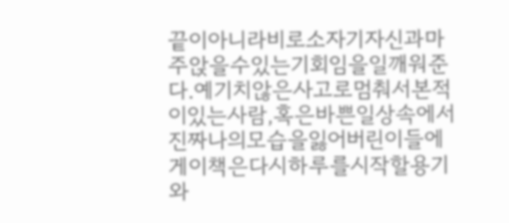끝이아니라비로소자기자신과마주앉을수있는기회임을일깨워준다.예기치않은사고로멈춰서본적이있는사람,혹은바쁜일상속에서진짜나의모습을잃어버린이들에게이책은다시하루를시작할용기와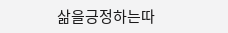삶을긍정하는따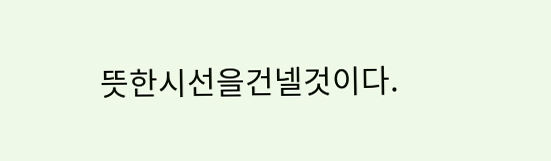뜻한시선을건넬것이다.